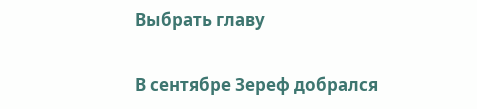Выбрать главу

В сентябре Зереф добрался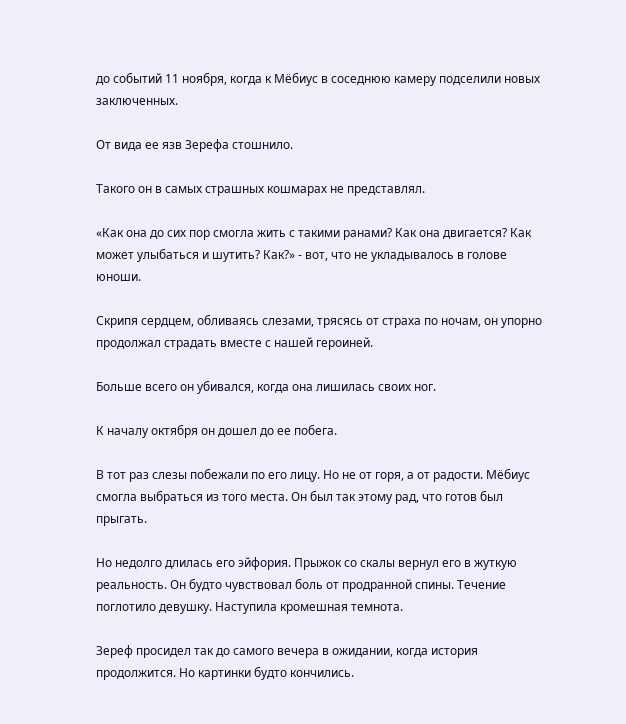до событий 11 ноября, когда к Мёбиус в соседнюю камеру подселили новых заключенных.

От вида ее язв Зерефа стошнило.

Такого он в самых страшных кошмарах не представлял.

«Как она до сих пор смогла жить с такими ранами? Как она двигается? Как может улыбаться и шутить? Как?» - вот, что не укладывалось в голове юноши.

Скрипя сердцем, обливаясь слезами, трясясь от страха по ночам, он упорно продолжал страдать вместе с нашей героиней.

Больше всего он убивался, когда она лишилась своих ног.

К началу октября он дошел до ее побега.

В тот раз слезы побежали по его лицу. Но не от горя, а от радости. Мёбиус смогла выбраться из того места. Он был так этому рад, что готов был прыгать.

Но недолго длилась его эйфория. Прыжок со скалы вернул его в жуткую реальность. Он будто чувствовал боль от продранной спины. Течение поглотило девушку. Наступила кромешная темнота.

Зереф просидел так до самого вечера в ожидании, когда история продолжится. Но картинки будто кончились.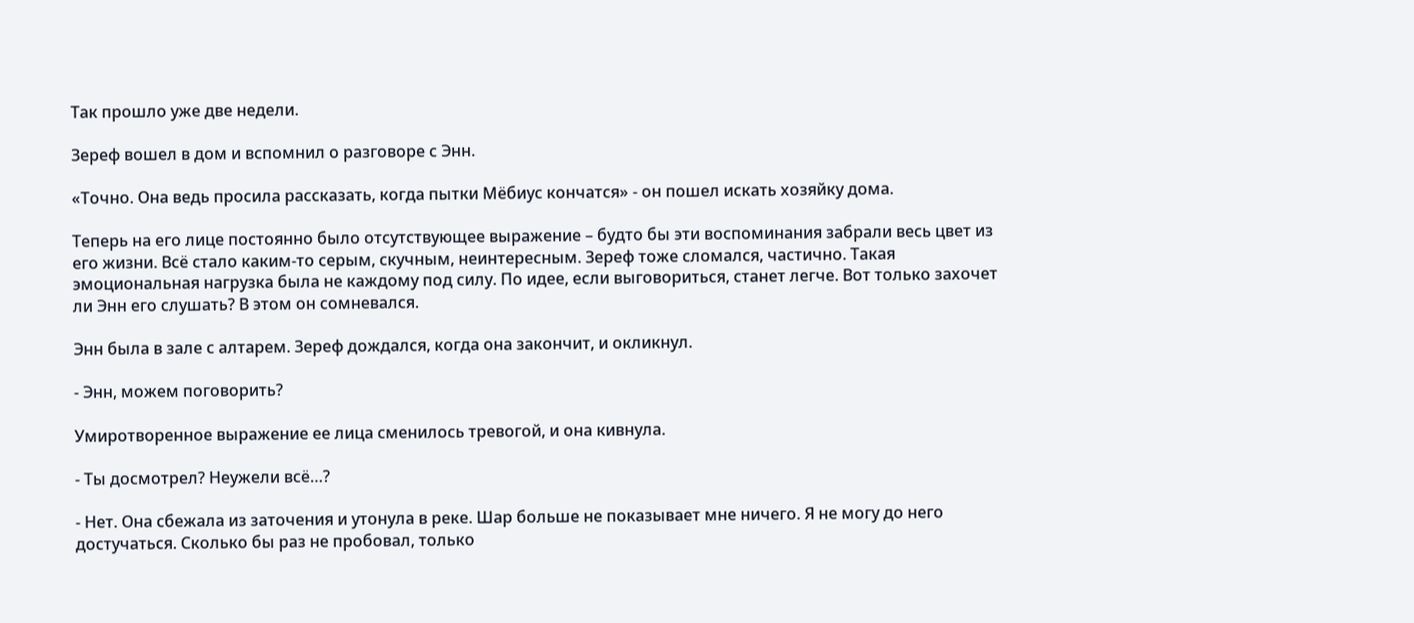Так прошло уже две недели.

Зереф вошел в дом и вспомнил о разговоре с Энн.

«Точно. Она ведь просила рассказать, когда пытки Мёбиус кончатся» - он пошел искать хозяйку дома.

Теперь на его лице постоянно было отсутствующее выражение – будто бы эти воспоминания забрали весь цвет из его жизни. Всё стало каким-то серым, скучным, неинтересным. Зереф тоже сломался, частично. Такая эмоциональная нагрузка была не каждому под силу. По идее, если выговориться, станет легче. Вот только захочет ли Энн его слушать? В этом он сомневался.

Энн была в зале с алтарем. Зереф дождался, когда она закончит, и окликнул.

- Энн, можем поговорить?

Умиротворенное выражение ее лица сменилось тревогой, и она кивнула.

- Ты досмотрел? Неужели всё…?

- Нет. Она сбежала из заточения и утонула в реке. Шар больше не показывает мне ничего. Я не могу до него достучаться. Сколько бы раз не пробовал, только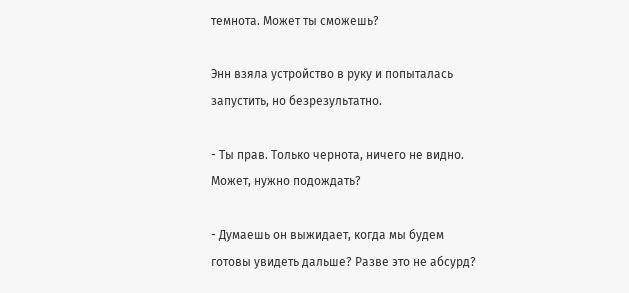темнота. Может ты сможешь?

Энн взяла устройство в руку и попыталась запустить, но безрезультатно.

- Ты прав. Только чернота, ничего не видно. Может, нужно подождать?

- Думаешь он выжидает, когда мы будем готовы увидеть дальше? Разве это не абсурд?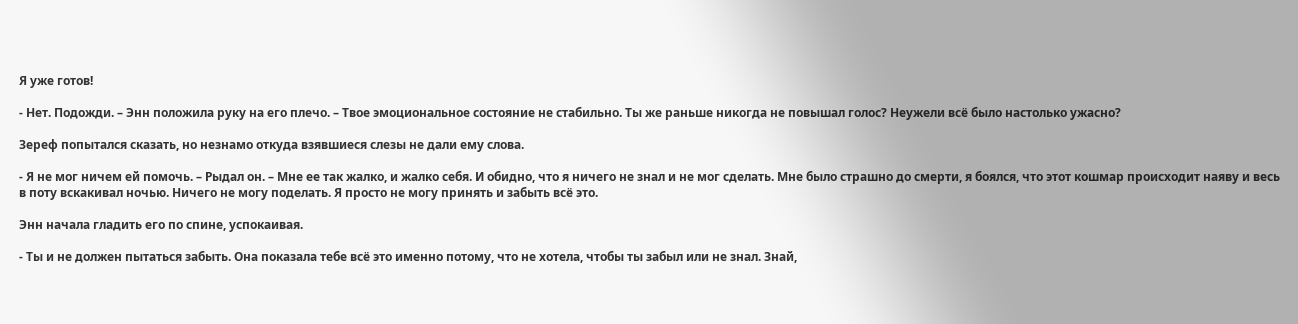Я уже готов!

- Нет. Подожди. – Энн положила руку на его плечо. – Твое эмоциональное состояние не стабильно. Ты же раньше никогда не повышал голос? Неужели всё было настолько ужасно?

Зереф попытался сказать, но незнамо откуда взявшиеся слезы не дали ему слова.

- Я не мог ничем ей помочь. – Рыдал он. – Мне ее так жалко, и жалко себя. И обидно, что я ничего не знал и не мог сделать. Мне было страшно до смерти, я боялся, что этот кошмар происходит наяву и весь в поту вскакивал ночью. Ничего не могу поделать. Я просто не могу принять и забыть всё это.

Энн начала гладить его по спине, успокаивая.

- Ты и не должен пытаться забыть. Она показала тебе всё это именно потому, что не хотела, чтобы ты забыл или не знал. Знай,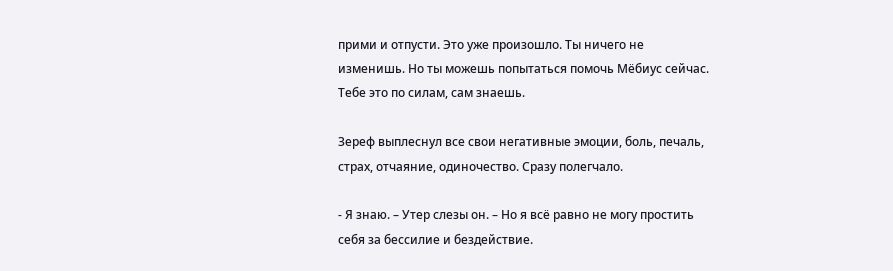прими и отпусти. Это уже произошло. Ты ничего не изменишь. Но ты можешь попытаться помочь Мёбиус сейчас. Тебе это по силам, сам знаешь.

Зереф выплеснул все свои негативные эмоции, боль, печаль, страх, отчаяние, одиночество. Сразу полегчало.

- Я знаю. – Утер слезы он. – Но я всё равно не могу простить себя за бессилие и бездействие.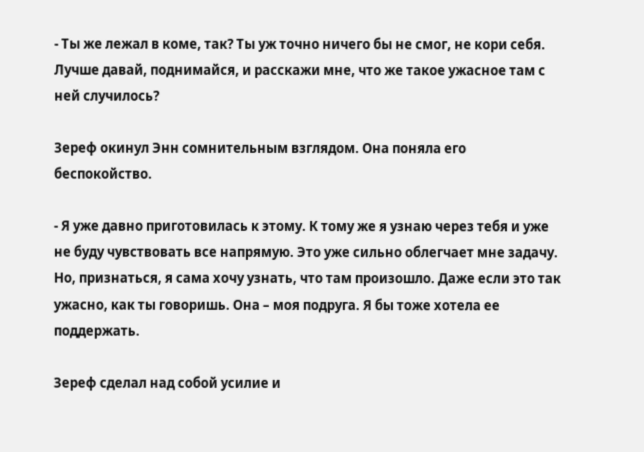- Ты же лежал в коме, так? Ты уж точно ничего бы не смог, не кори себя. Лучше давай, поднимайся, и расскажи мне, что же такое ужасное там с ней случилось?

Зереф окинул Энн сомнительным взглядом. Она поняла его беспокойство.

- Я уже давно приготовилась к этому. К тому же я узнаю через тебя и уже не буду чувствовать все напрямую. Это уже сильно облегчает мне задачу. Но, признаться, я сама хочу узнать, что там произошло. Даже если это так ужасно, как ты говоришь. Она – моя подруга. Я бы тоже хотела ее поддержать.

Зереф сделал над собой усилие и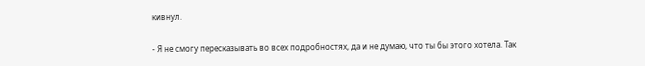кивнул.

- Я не смогу пересказывать во всех подробностях, да и не думаю, что ты бы этого хотела. Так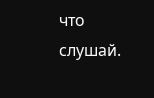что слушай.